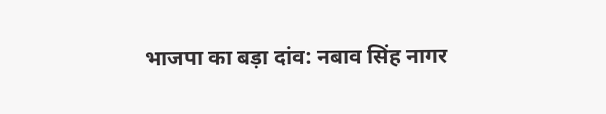भाजपा का बड़ा दांव: नबाव सिंह नागर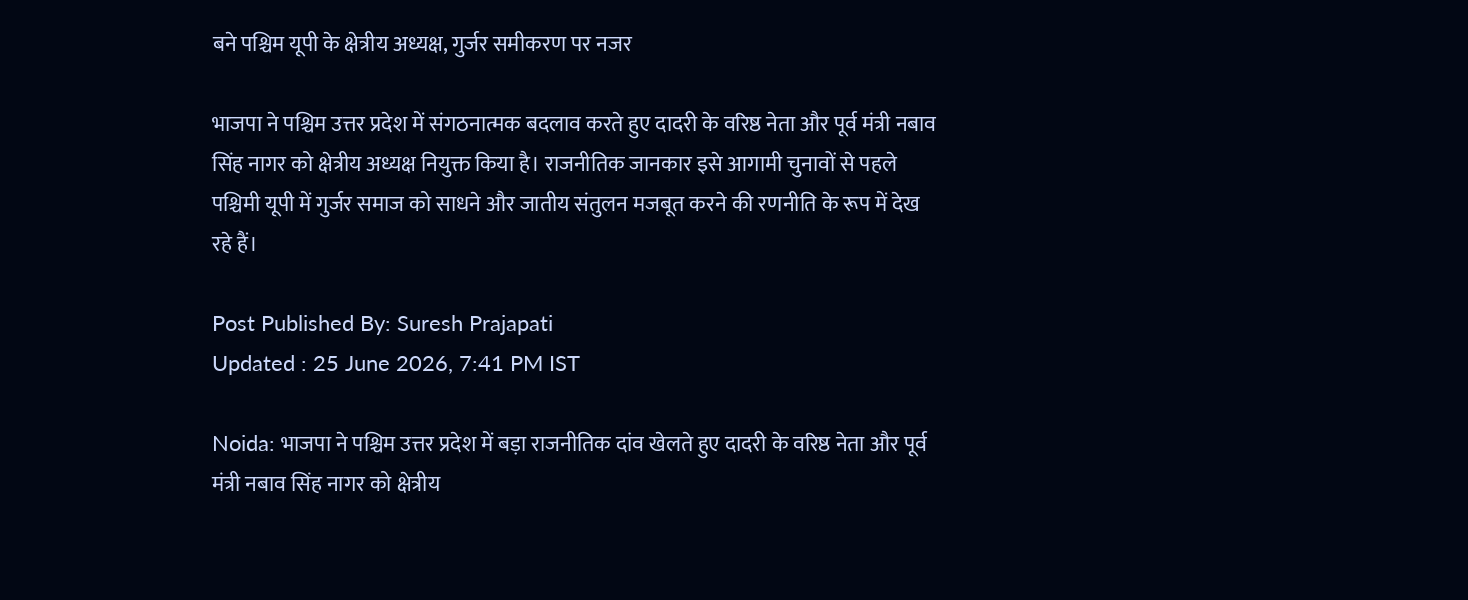बने पश्चिम यूपी के क्षेत्रीय अध्यक्ष, गुर्जर समीकरण पर नजर

भाजपा ने पश्चिम उत्तर प्रदेश में संगठनात्मक बदलाव करते हुए दादरी के वरिष्ठ नेता और पूर्व मंत्री नबाव सिंह नागर को क्षेत्रीय अध्यक्ष नियुक्त किया है। राजनीतिक जानकार इसे आगामी चुनावों से पहले पश्चिमी यूपी में गुर्जर समाज को साधने और जातीय संतुलन मजबूत करने की रणनीति के रूप में देख रहे हैं।

Post Published By: Suresh Prajapati
Updated : 25 June 2026, 7:41 PM IST

Noida: भाजपा ने पश्चिम उत्तर प्रदेश में बड़ा राजनीतिक दांव खेलते हुए दादरी के वरिष्ठ नेता और पूर्व मंत्री नबाव सिंह नागर को क्षेत्रीय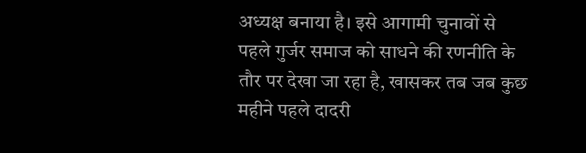अध्यक्ष बनाया है। इसे आगामी चुनावों से पहले गुर्जर समाज को साधने की रणनीति के तौर पर देखा जा रहा है, खासकर तब जब कुछ महीने पहले दादरी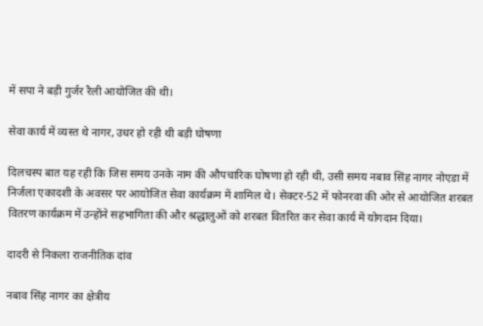में सपा ने बड़ी गुर्जर रैली आयोजित की थी।

सेवा कार्य में व्यस्त थे नागर, उधर हो रही थी बड़ी घोषणा

दिलचस्प बात यह रही कि जिस समय उनके नाम की औपचारिक घोषणा हो रही थी, उसी समय नबाव सिंह नागर नोएडा में निर्जला एकादशी के अवसर पर आयोजित सेवा कार्यक्रम में शामिल थे। सेक्टर-52 में फोनरवा की ओर से आयोजित शरबत वितरण कार्यक्रम में उन्होंने सहभागिता की और श्रद्धालुओं को शरबत वितरित कर सेवा कार्य में योगदान दिया।

दादरी से निकला राजनीतिक दांव

नबाव सिंह नागर का क्षेत्रीय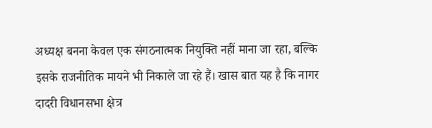अध्यक्ष बनना केवल एक संगठनात्मक नियुक्ति नहीं माना जा रहा, बल्कि इसके राजनीतिक मायने भी निकाले जा रहे हैं। खास बात यह है कि नागर दादरी विधानसभा क्षेत्र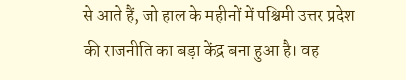से आते हैं, जो हाल के महीनों में पश्चिमी उत्तर प्रदेश की राजनीति का बड़ा केंद्र बना हुआ है। वह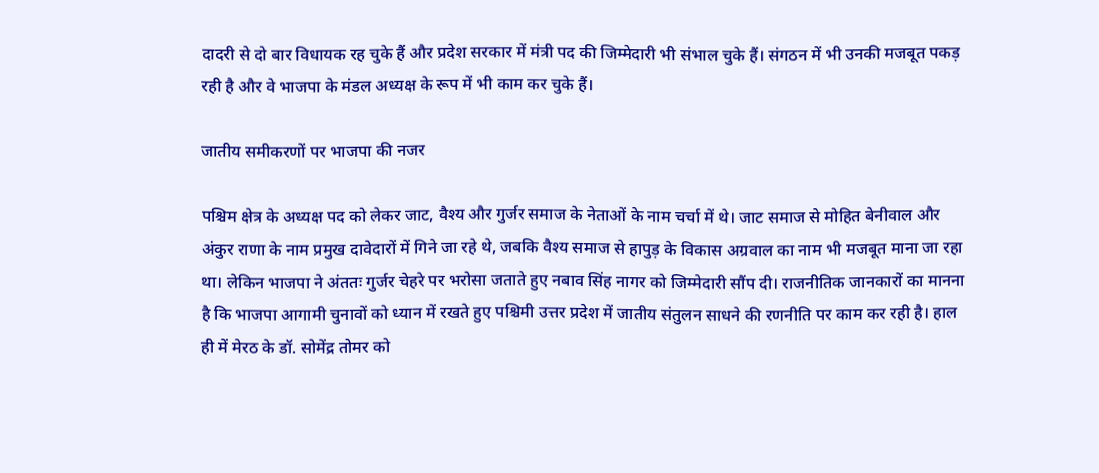दादरी से दो बार विधायक रह चुके हैं और प्रदेश सरकार में मंत्री पद की जिम्मेदारी भी संभाल चुके हैं। संगठन में भी उनकी मजबूत पकड़ रही है और वे भाजपा के मंडल अध्यक्ष के रूप में भी काम कर चुके हैं।

जातीय समीकरणों पर भाजपा की नजर

पश्चिम क्षेत्र के अध्यक्ष पद को लेकर जाट, वैश्य और गुर्जर समाज के नेताओं के नाम चर्चा में थे। जाट समाज से मोहित बेनीवाल और अंकुर राणा के नाम प्रमुख दावेदारों में गिने जा रहे थे, जबकि वैश्य समाज से हापुड़ के विकास अग्रवाल का नाम भी मजबूत माना जा रहा था। लेकिन भाजपा ने अंततः गुर्जर चेहरे पर भरोसा जताते हुए नबाव सिंह नागर को जिम्मेदारी सौंप दी। राजनीतिक जानकारों का मानना है कि भाजपा आगामी चुनावों को ध्यान में रखते हुए पश्चिमी उत्तर प्रदेश में जातीय संतुलन साधने की रणनीति पर काम कर रही है। हाल ही में मेरठ के डॉ. सोमेंद्र तोमर को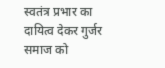स्वतंत्र प्रभार का दायित्व देकर गुर्जर समाज को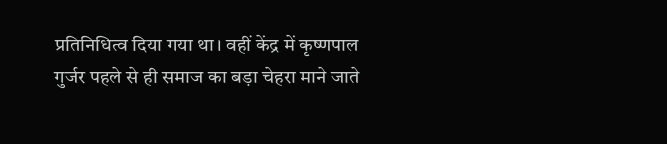प्रतिनिधित्व दिया गया था। वहीं केंद्र में कृष्णपाल गुर्जर पहले से ही समाज का बड़ा चेहरा माने जाते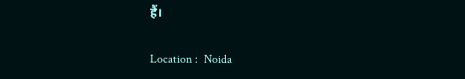हैं।

Location :  Noida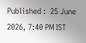Published :  25 June 2026, 7:40 PM IST